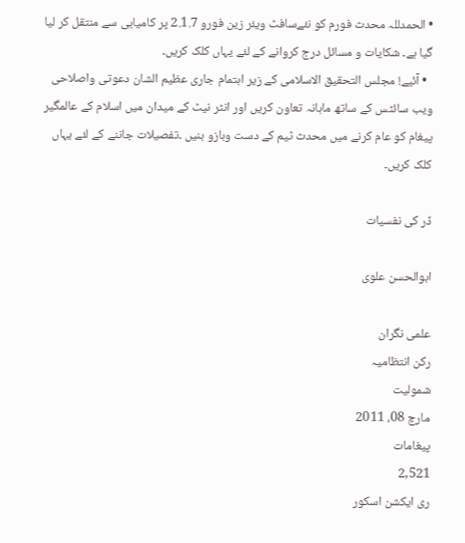• الحمدللہ محدث فورم کو نئےسافٹ ویئر زین فورو 2.1.7 پر کامیابی سے منتقل کر لیا گیا ہے۔ شکایات و مسائل درج کروانے کے لئے یہاں کلک کریں۔
  • آئیے! مجلس التحقیق الاسلامی کے زیر اہتمام جاری عظیم الشان دعوتی واصلاحی ویب سائٹس کے ساتھ ماہانہ تعاون کریں اور انٹر نیٹ کے میدان میں اسلام کے عالمگیر پیغام کو عام کرنے میں محدث ٹیم کے دست وبازو بنیں ۔تفصیلات جاننے کے لئے یہاں کلک کریں۔

ڈر کی نفسیات

ابوالحسن علوی

علمی نگران
رکن انتظامیہ
شمولیت
مارچ 08، 2011
پیغامات
2,521
ری ایکشن اسکور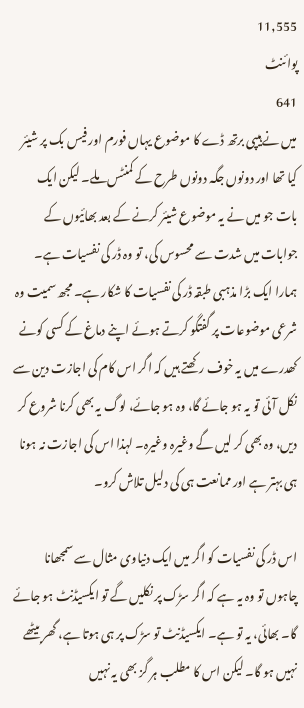11,555
پوائنٹ
641
میں نے ہیپی برتھ ڈے کا موضوع یہاں فورم اور فیس بک پر شیئر کیا تھا اور دونوں جگہ دونوں طرح کے کمنٹس ملے۔ لیکن ایک بات جو میں نے یہ موضوع شیئر کرنے کے بعد بھائیوں کے جوابات میں شدت سے محسوس کی، تو وہ ڈر کی نفسیات ہے۔ ہمارا ایک بڑا مذہبی طبقہ ڈر کی نفسیات کا شکار ہے۔ مجھ سمیت وہ شرعی موضوعات پر گفتگو کرتے ہوئے اپنے دماغ کے کسی کونے کھدرے میں یہ خوف رکھتے ہیں کہ اگر اس کام کی اجازت دین سے نکل آئی تو یہ ہو جائے گا، وہ ہو جائے، لوگ یہ بھی کرنا شروع کر دیں، وہ بھی کر لیں گے وغیرہ وغیرہ۔ لہذا اس کی اجازت نہ ہونا ہی بہتر ہے اور ممانعت ہی کی دلیل تلاش کرو۔

اس ڈر کی نفسیات کو اگر میں ایک دنیاوی مثال سے سمجھانا چاہوں تو وہ یہ ہے کہ اگر سڑک پر نکلیں گے تو ایکسیڈنٹ ہو جائے گا۔ بھائی، یہ تو ہے۔ ایکسیڈنٹ تو سڑک پر ہی ہوتا ہے، گھر بیٹھے نہیں ہو گا۔ لیکن اس کا مطلب ہر گز بھی یہ نہیں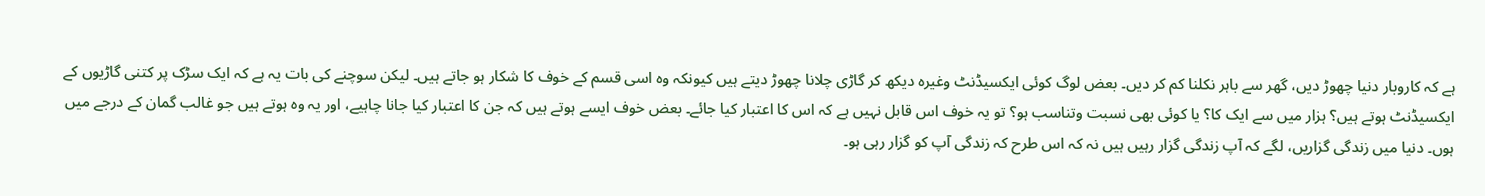ہے کہ کاروبار دنیا چھوڑ دیں، گھر سے باہر نکلنا کم کر دیں۔ بعض لوگ کوئی ایکسیڈنٹ وغیرہ دیکھ کر گاڑی چلانا چھوڑ دیتے ہیں کیونکہ وہ اسی قسم کے خوف کا شکار ہو جاتے ہیں۔ لیکن سوچنے کی بات یہ ہے کہ ایک سڑک پر کتنی گاڑیوں کے ایکسیڈنٹ ہوتے ہیں؟ ہزار میں سے ایک کا؟ یا کوئی بھی نسبت وتناسب ہو؟ تو یہ خوف اس قابل نہیں ہے کہ اس کا اعتبار کیا جائے۔ بعض خوف ایسے ہوتے ہیں کہ جن کا اعتبار کیا جانا چاہیے، اور یہ وہ ہوتے ہیں جو غالب گمان کے درجے میں ہوں۔ دنیا میں زندگی گزاریں، لگے کہ آپ زندگی گزار رہیں ہیں نہ کہ اس طرح کہ زندگی آپ کو گزار رہی ہو۔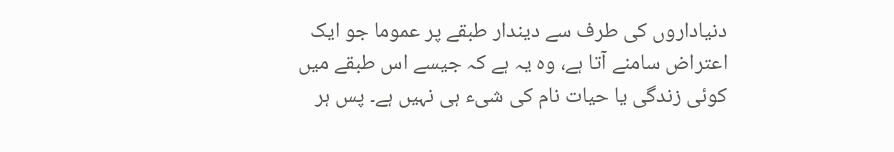دنیاداروں کی طرف سے دیندار طبقے پر عموما جو ایک اعتراض سامنے آتا ہے، وہ یہ ہے کہ جیسے اس طبقے میں کوئی زندگی یا حیات نام کی شیء ہی نہیں ہے۔ پس ہر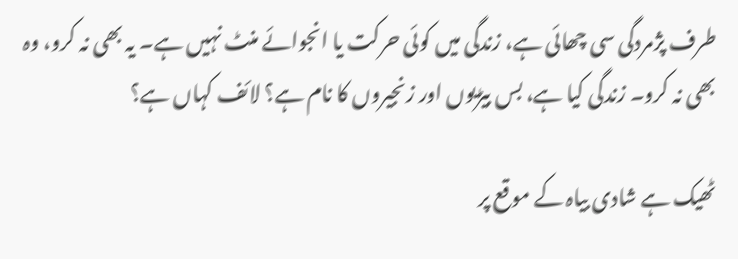طرف پژمردگی سی چھائی ہے، زندگی میں کوئی حرکت یا انجوائے منٹ نہیں ہے۔ یہ بھی نہ کرو، وہ بھی نہ کرو۔ زندگی کیا ہے، بس بیڑیوں اور زنجیروں کا نام ہے؟ لائف کہاں ہے؟

ٹھیک ہے شادی بیاہ کے موقع پر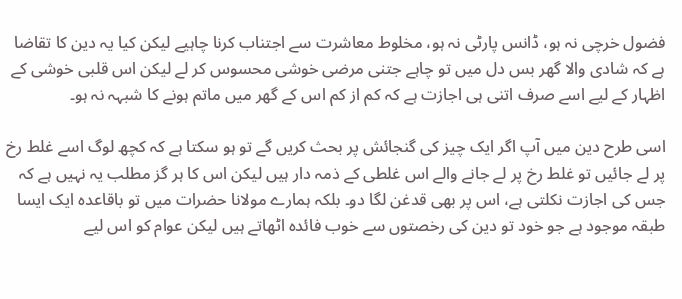فضول خرچی نہ ہو، ڈانس پارٹی نہ ہو، مخلوط معاشرت سے اجتناب کرنا چاہیے لیکن کیا یہ دین کا تقاضا ہے کہ شادی والا گھر بس دل میں تو چاہے جتنی مرضی خوشی محسوس کر لے لیکن اس قلبی خوشی کے اظہار کے لیے اسے صرف اتنی ہی اجازت ہے کہ کم از کم اس کے گھر میں ماتم ہونے کا شبہہ نہ ہو۔

اسی طرح دین میں آپ اگر ایک چیز کی گنجائش پر بحث کریں گے تو ہو سکتا ہے کہ کچھ لوگ اسے غلط رخ پر لے جائیں تو غلط رخ پر لے جانے والے اس غلطی کے ذمہ دار ہیں لیکن اس کا ہر گز مطلب یہ نہیں ہے کہ جس کی اجازت نکلتی ہے، اس پر بھی قدغن لگا دو۔ بلکہ ہمارے مولانا حضرات میں تو باقاعدہ ایک ایسا طبقہ موجود ہے جو خود تو دین کی رخصتوں سے خوب فائدہ اٹھاتے ہیں لیکن عوام کو اس لیے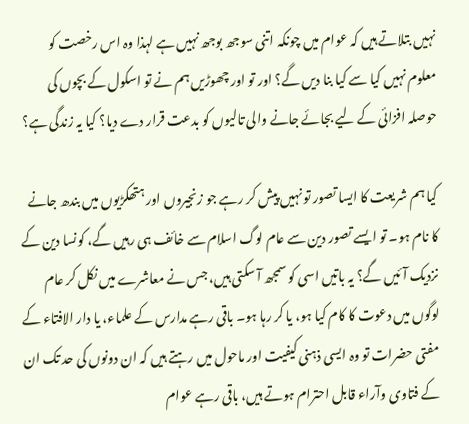نہیں بتلاتے ہیں کہ عوام میں چونکہ اتنی سوجھ بوجھ نہیں ہے لہذا وہ اس رخصت کو معلوم نہیں کیا سے کیا بنا دیں گے؟ اور تو اور چھوڑیں ہم نے تو اسکول کے بچوں کی حوصلہ افزائی کے لیے بجائے جانے والی تالیوں کو بدعت قرار دے دیا؟ کیا یہ زندگی ہے؟

کیا ہم شریعت کا ایسا تصور تو نہیں پیش کر رہے جو زنجیروں اور ہتھکڑیوں میں بندھ جانے کا نام ہو۔ تو ایسے تصور دین سے عام لوگ اسلام سے خائف ہی رہیں گے، کونسا دین کے نزدیک آئیں گے؟ یہ باتیں اسی کو سمجھ آ سکتی ہیں، جس نے معاشرے میں نکل کر عام لوگوں میں دعوت کا کام کیا ہو، یا کر رہا ہو۔ باقی رہے مدارس کے علماء، یا دار الافتاء کے مفتی حضرات تو وہ ایسی ذہنی کیفیت اور ماحول میں رہتے ہیں کہ ان دونوں کی حد تک ان کے فتاوی وآراء قابل احترام ہوتے ہیں، باقی رہے عوام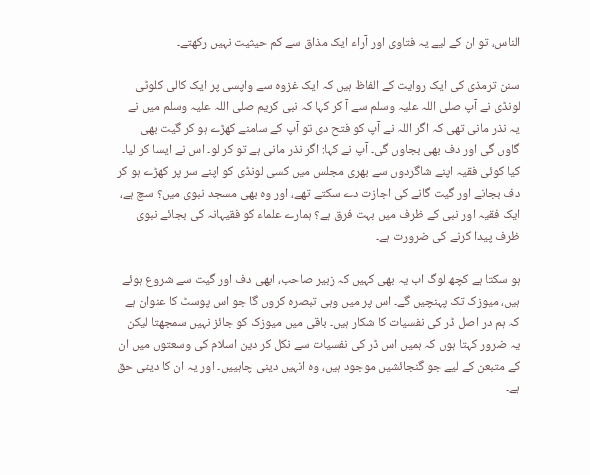الناس، تو ان کے لیے یہ فتاوی اور آراء ایک مذاق سے کم حیثیت نہیں رکھتے۔

سنن ترمذی کی ایک روایت کے الفاظ ہیں کہ ایک غزوہ سے واپسی پر ایک کالی کلوٹی لونڈی نے آپ صلی اللہ علیہ وسلم سے آ کر کہا کہ نبی کریم صلی اللہ علیہ وسلم میں نے یہ نذر مانی تھی کہ اگر اللہ نے آپ کو فتح دی تو آپ کے سامنے کھڑے ہو کر گیت بھی گاوں گی اور دف بھی بجاوں گی۔ آپ نے کہا: اگر نذر مانی ہے تو کر لو۔ اس نے ایسا کر لیا۔ کیا کوئی فقیہ اپنے شاگردوں سے بھری مجلس میں کسی لونڈی کو اپنے سر پر کھڑے ہو کر دف بجانے اور گیت گانے کی اجازت دے سکتے تھے، اور وہ بھی مسجد نبوی میں؟ سچ ہے، ایک فقیہ اور نبی کے ظرف میں بہت فرق ہے؟ ہمارے علماء کو فقیہانہ کی بجائے نبوی ظرف پیدا کرنے کی ضرورت ہے۔

ہو سکتا ہے کچھ لوگ اب یہ بھی کہیں کہ زبیر صاحب، ابھی دف اور گیت سے شروع ہوئے ہیں، میوزک تک پہنچیں گے۔ اس پر میں وہی تبصرہ کروں گا جو اس پوسٹ کا عنوان ہے کہ ہم در اصل ڈر کی نفسیات کا شکار ہیں۔ باقی میں میوزک کو جائز نہیں سمجھتا لیکن یہ ضرور کہتا ہوں کہ ہمیں اس ڈر کی نفسیات سے نکل کر دین اسلام کی وسعتوں میں ان کے متبعن کے لیے جو گنجائشیں موجود ہیں، وہ انہیں دینی چاہییں۔ اور یہ ان کا دینی حق ہے۔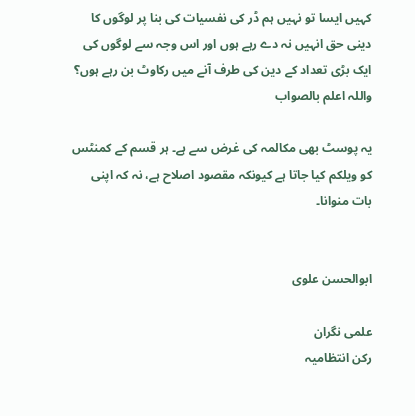کہیں ایسا تو نہیں ہم ڈر کی نفسیات کی بنا پر لوگوں کا دینی حق انہیں نہ دے رہے ہوں اور اس وجہ سے لوگوں کی ایک بڑی تعداد کے دین کی طرف آنے میں رکاوٹ بن رہے ہوں؟ واللہ اعلم بالصواب

یہ پوسٹ بھی مکالمہ کی غرض سے ہے۔ ہر قسم کے کمنٹس کو ویلکم کیا جاتا ہے کیونکہ مقصود اصلاح ہے، نہ کہ اپنی بات منوانا۔


ابوالحسن علوی

علمی نگران
رکن انتظامیہ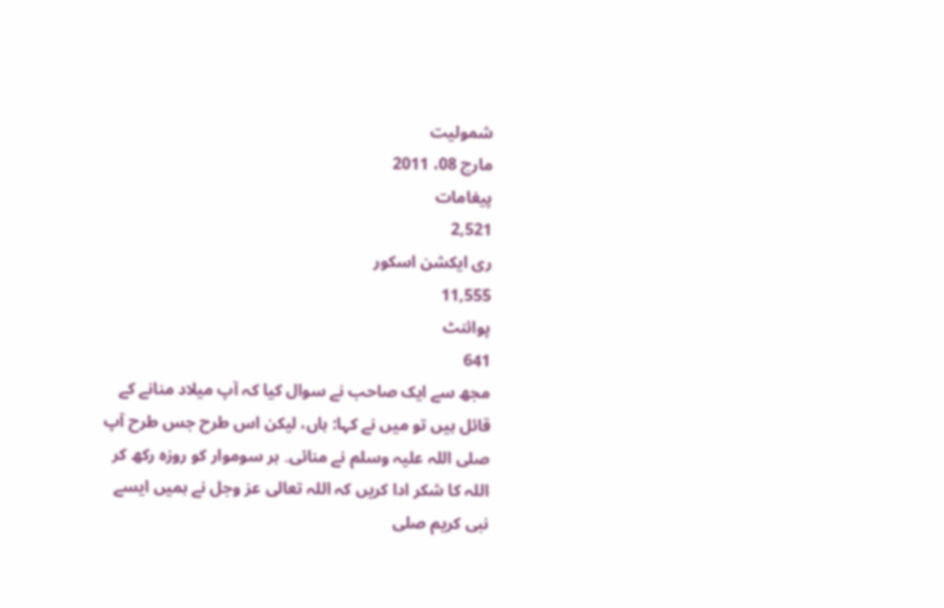شمولیت
مارچ 08، 2011
پیغامات
2,521
ری ایکشن اسکور
11,555
پوائنٹ
641
مجھ سے ایک صاحب نے سوال کیا کہ آپ میلاد منانے کے قائل ہیں تو میں نے کہا: ہاں، لیکن اس طرح جس طرح آپ صلی اللہ علیہ وسلم نے منائی۔ ہر سوموار کو روزہ رکھ کر اللہ کا شکر ادا کریں کہ اللہ تعالی عز وجل نے ہمیں ایسے نبی کریم صلی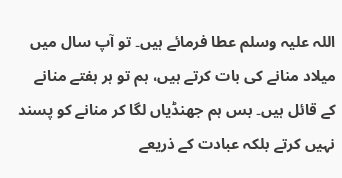اللہ علیہ وسلم عطا فرمائے ہیں۔ تو آپ سال میں میلاد منانے کی بات کرتے ہیں، ہم تو ہر ہفتے منانے کے قائل ہیں۔ بس ہم جھنڈیاں لگا کر منانے کو پسند نہیں کرتے بلکہ عبادت کے ذریعے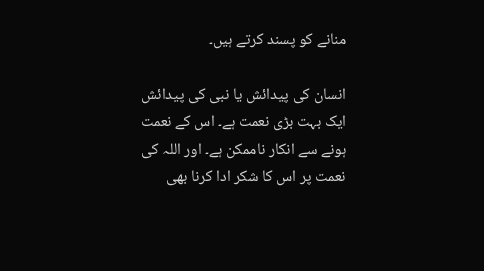منانے کو پسند کرتے ہیں۔

انسان کی پیدائش یا نبی کی پیدائش ایک بہت بڑی نعمت ہے۔ اس کے نعمت ہونے سے انکار ناممکن ہے۔ اور اللہ کی نعمت پر اس کا شکر ادا کرنا بھی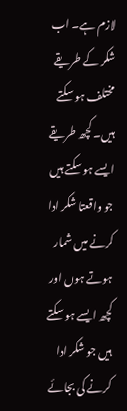لازم ہے۔ اب شکر کے طریقے مختلف ہو سکتے ہیں۔ کچھ طریقے ایسے ہو سکتے ہیں جو واقعتا شکر ادا کرنے میں شمار ہوتے ہوں اور کچھ ایسے ہو سکتے ہیں جو شکر ادا کرنے کی بجائے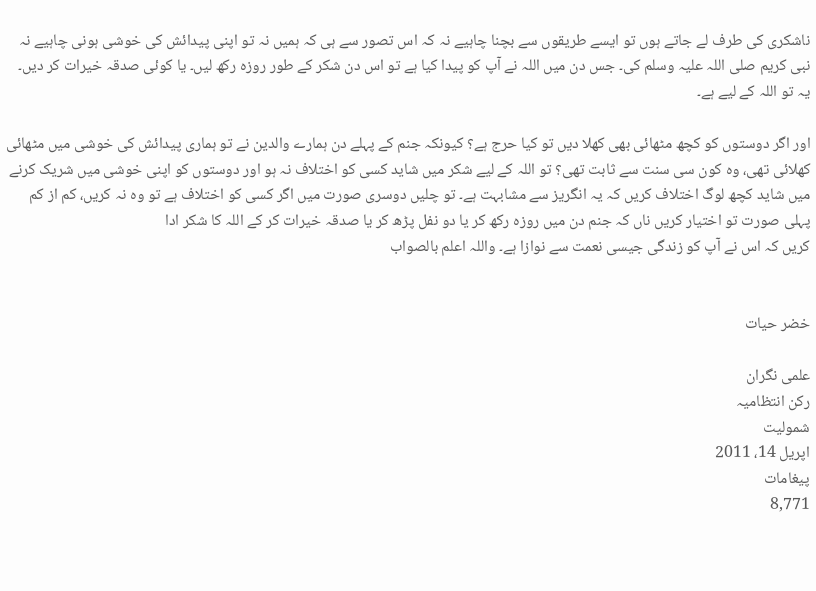ناشکری کی طرف لے جاتے ہوں تو ایسے طریقوں سے بچنا چاہیے نہ کہ اس تصور سے ہی کہ ہمیں نہ تو اپنی پیدائش کی خوشی ہونی چاہیے نہ نبی کریم صلی اللہ علیہ وسلم کی۔ جس دن میں اللہ نے آپ کو پیدا کیا ہے تو اس دن شکر کے طور روزہ رکھ لیں۔ یا کوئی صدقہ خیرات کر دیں۔ یہ تو اللہ کے لیے ہے۔

اور اگر دوستوں کو کچھ مٹھائی بھی کھلا دیں تو کیا حرج ہے؟ کیونکہ جنم کے پہلے دن ہمارے والدین نے تو ہماری پیدائش کی خوشی میں مٹھائی کھلائی تھی، وہ کون سی سنت سے ثابت تھی؟ تو اللہ کے لیے شکر میں شاید کسی کو اختلاف نہ ہو اور دوستوں کو اپنی خوشی میں شریک کرنے میں شاید کچھ لوگ اختلاف کریں کہ یہ انگریز سے مشابہت ہے۔ تو چلیں دوسری صورت میں اگر کسی کو اختلاف ہے تو وہ نہ کریں، کم از کم پہلی صورت تو اختیار کریں ناں کہ جنم دن میں روزہ رکھ کر یا دو نفل پڑھ کر یا صدقہ خیرات کر کے اللہ کا شکر ادا
کریں کہ اس نے آپ کو زندگی جیسی نعمت سے نوازا ہے۔ واللہ اعلم بالصواب


خضر حیات

علمی نگران
رکن انتظامیہ
شمولیت
اپریل 14، 2011
پیغامات
8,771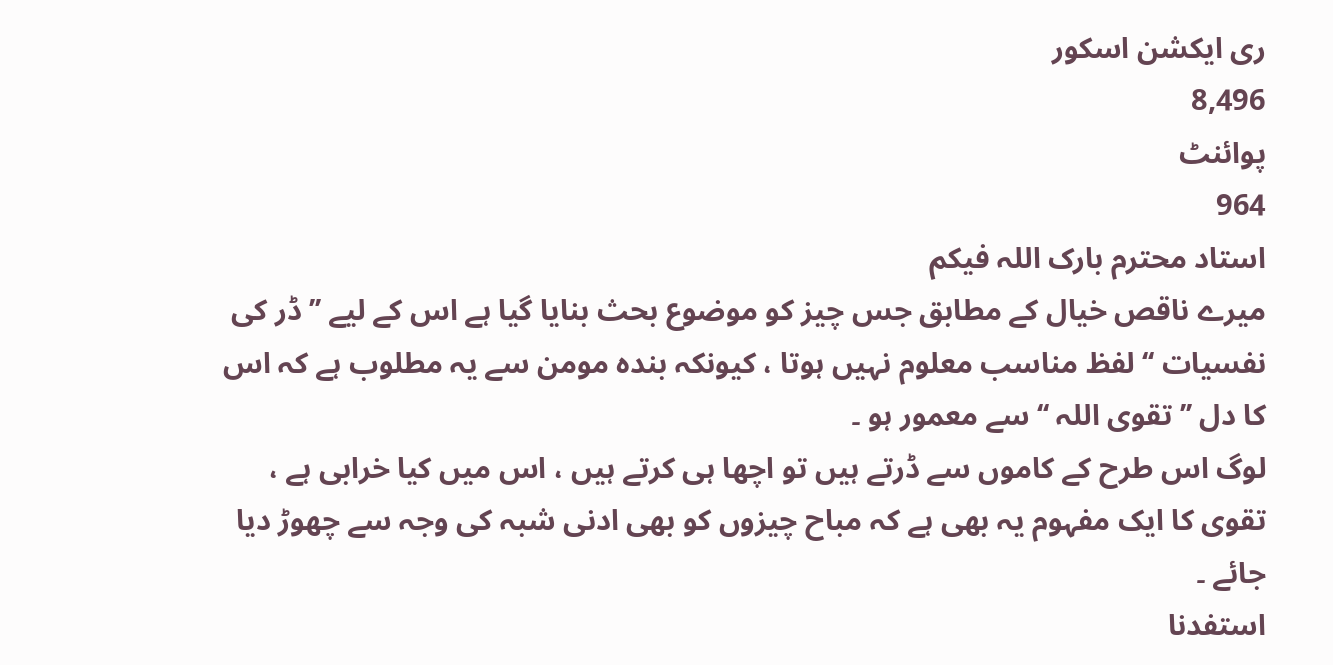ری ایکشن اسکور
8,496
پوائنٹ
964
استاد محترم بارک اللہ فیکم
میرے ناقص خیال کے مطابق جس چیز کو موضوع بحث بنایا گیا ہے اس کے لیے ’’ ڈر کی نفسیات ‘‘ لفظ مناسب معلوم نہیں ہوتا ، کیونکہ بندہ مومن سے یہ مطلوب ہے کہ اس کا دل ’’ تقوی اللہ ‘‘ سے معمور ہو ۔
لوگ اس طرح کے کاموں سے ڈرتے ہیں تو اچھا ہی کرتے ہیں ، اس میں کیا خرابی ہے ، تقوی کا ایک مفہوم یہ بھی ہے کہ مباح چیزوں کو بھی ادنی شبہ کی وجہ سے چھوڑ دیا جائے ۔
استفدنا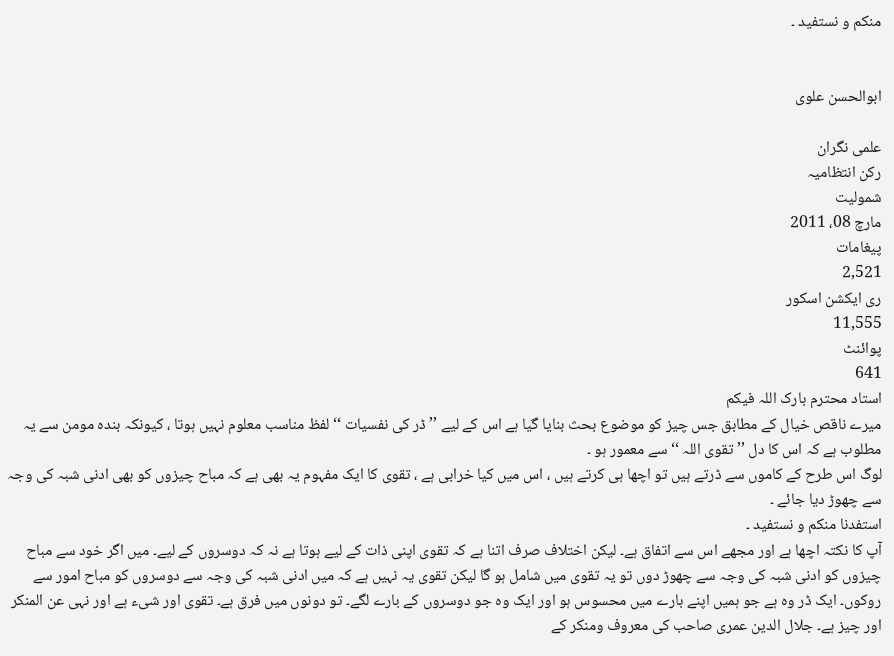منکم و نستفید ۔


ابوالحسن علوی

علمی نگران
رکن انتظامیہ
شمولیت
مارچ 08، 2011
پیغامات
2,521
ری ایکشن اسکور
11,555
پوائنٹ
641
استاد محترم بارک اللہ فیکم
میرے ناقص خیال کے مطابق جس چیز کو موضوع بحث بنایا گیا ہے اس کے لیے ’’ ڈر کی نفسیات ‘‘ لفظ مناسب معلوم نہیں ہوتا ، کیونکہ بندہ مومن سے یہ مطلوب ہے کہ اس کا دل ’’ تقوی اللہ ‘‘ سے معمور ہو ۔
لوگ اس طرح کے کاموں سے ڈرتے ہیں تو اچھا ہی کرتے ہیں ، اس میں کیا خرابی ہے ، تقوی کا ایک مفہوم یہ بھی ہے کہ مباح چیزوں کو بھی ادنی شبہ کی وجہ سے چھوڑ دیا جائے ۔
استفدنا منکم و نستفید ۔
آپ کا نکتہ اچھا ہے اور مجھے اس سے اتفاق ہے۔ لیکن اختلاف صرف اتنا ہے کہ تقوی اپنی ذات کے لیے ہوتا ہے نہ کہ دوسروں کے لیے۔ میں اگر خود سے مباح چیزوں کو ادنی شبہ کی وجہ سے چھوڑ دوں تو یہ تقوی میں شامل ہو گا لیکن تقوی یہ نہیں ہے کہ میں ادنی شبہ کی وجہ سے دوسروں کو مباح امور سے روکوں۔ ایک ڈر وہ ہے جو ہمیں اپنے بارے میں محسوس ہو اور ایک وہ جو دوسروں کے بارے لگے۔ تو دونوں میں فرق ہے۔ تقوی اور شیء ہے اور نہی عن المنکر اور چیز ہے۔ جلال الدین عمری صاحب کی معروف ومنکر کے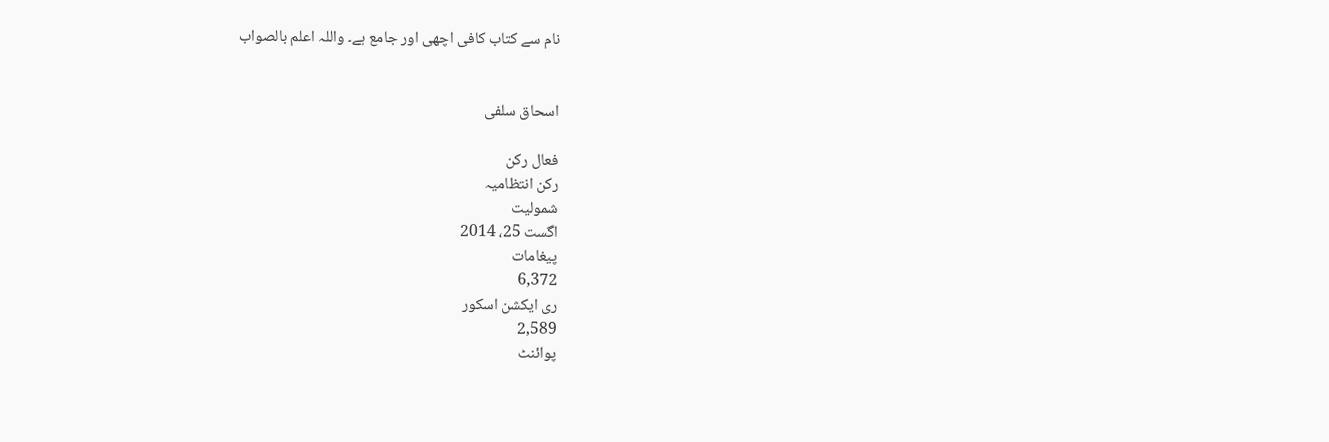نام سے کتاب کافی اچھی اور جامع ہے۔ واللہ اعلم بالصواب


اسحاق سلفی

فعال رکن
رکن انتظامیہ
شمولیت
اگست 25، 2014
پیغامات
6,372
ری ایکشن اسکور
2,589
پوائنٹ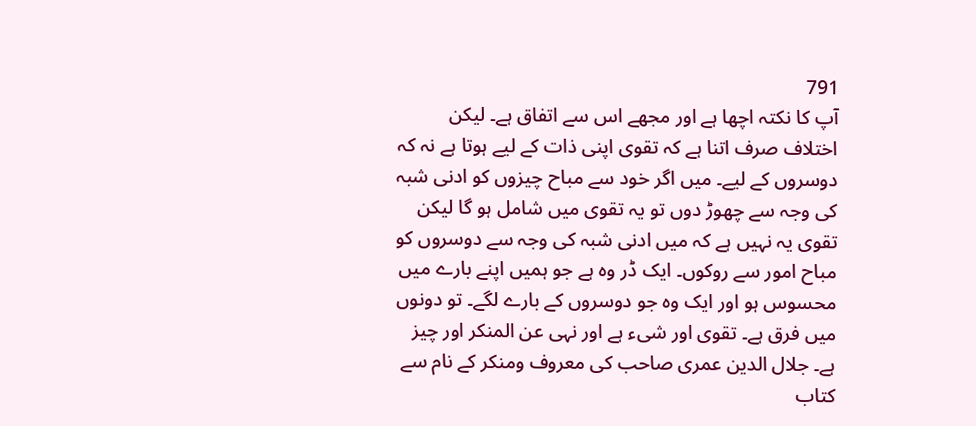791
آپ کا نکتہ اچھا ہے اور مجھے اس سے اتفاق ہے۔ لیکن اختلاف صرف اتنا ہے کہ تقوی اپنی ذات کے لیے ہوتا ہے نہ کہ دوسروں کے لیے۔ میں اگر خود سے مباح چیزوں کو ادنی شبہ کی وجہ سے چھوڑ دوں تو یہ تقوی میں شامل ہو گا لیکن تقوی یہ نہیں ہے کہ میں ادنی شبہ کی وجہ سے دوسروں کو مباح امور سے روکوں۔ ایک ڈر وہ ہے جو ہمیں اپنے بارے میں محسوس ہو اور ایک وہ جو دوسروں کے بارے لگے۔ تو دونوں میں فرق ہے۔ تقوی اور شیء ہے اور نہی عن المنکر اور چیز ہے۔ جلال الدین عمری صاحب کی معروف ومنکر کے نام سے کتاب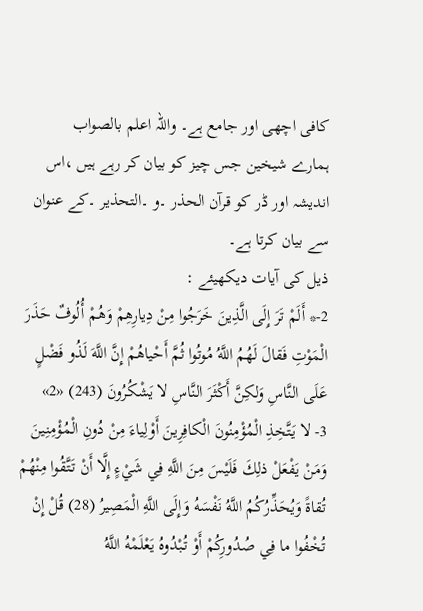کافی اچھی اور جامع ہے۔ واللہ اعلم بالصواب
ہمارے شیخین جس چیز کو بیان کر رہے ہیں ،اس اندیشہ اور ڈر کو قرآن الحذر ۔و ۔التحذیر ۔کے عنوان سے بیان کرتا ہے۔
ذیل کی آیات دیکھیئے :
2-* أَلَمْ تَرَ إِلَى الَّذِينَ خَرَجُوا مِنْ دِيارِهِمْ وَهُمْ أُلُوفٌ حَذَرَ الْمَوْتِ فَقالَ لَهُمُ اللَّهُ مُوتُوا ثُمَّ أَحْياهُمْ إِنَّ اللَّهَ لَذُو فَضْلٍ عَلَى النَّاسِ وَلكِنَّ أَكْثَرَ النَّاسِ لا يَشْكُرُونَ (243) «2»
3- لا يَتَّخِذِ الْمُؤْمِنُونَ الْكافِرِينَ أَوْلِياءَ مِنْ دُونِ الْمُؤْمِنِينَ وَمَنْ يَفْعَلْ ذلِكَ فَلَيْسَ مِنَ اللَّهِ فِي شَيْءٍ إِلَّا أَنْ تَتَّقُوا مِنْهُمْ تُقاةً وَيُحَذِّرُكُمُ اللَّهُ نَفْسَهُ وَإِلَى اللَّهِ الْمَصِيرُ (28) قُلْ إِنْ تُخْفُوا ما فِي صُدُورِكُمْ أَوْ تُبْدُوهُ يَعْلَمْهُ اللَّهُ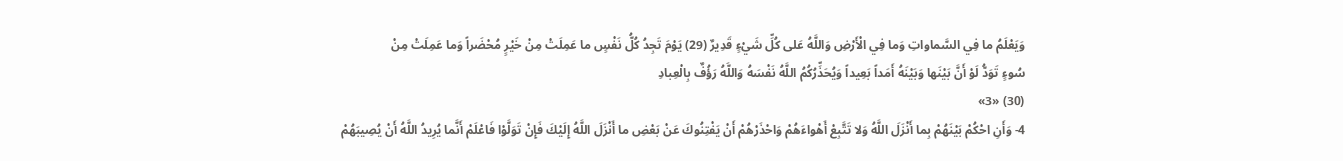وَيَعْلَمُ ما فِي السَّماواتِ وَما فِي الْأَرْضِ وَاللَّهُ عَلى كُلِّ شَيْءٍ قَدِيرٌ (29) يَوْمَ تَجِدُ كُلُّ نَفْسٍ ما عَمِلَتْ مِنْ خَيْرٍ مُحْضَراً وَما عَمِلَتْ مِنْ
سُوءٍ تَوَدُّ لَوْ أَنَّ بَيْنَها وَبَيْنَهُ أَمَداً بَعِيداً وَيُحَذِّرُكُمُ اللَّهُ نَفْسَهُ وَاللَّهُ رَؤُفٌ بِالْعِبادِ
(30) «3»
4- وَأَنِ احْكُمْ بَيْنَهُمْ بِما أَنْزَلَ اللَّهُ وَلا تَتَّبِعْ أَهْواءَهُمْ وَاحْذَرْهُمْ أَنْ يَفْتِنُوكَ عَنْ بَعْضِ ما أَنْزَلَ اللَّهُ إِلَيْكَ فَإِنْ تَوَلَّوْا فَاعْلَمْ أَنَّما يُرِيدُ اللَّهُ أَنْ يُصِيبَهُمْ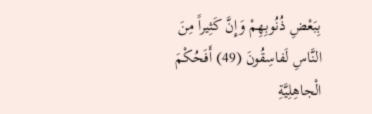بِبَعْضِ ذُنُوبِهِمْ وَإِنَّ كَثِيراً مِنَ النَّاسِ لَفاسِقُونَ (49) أَفَحُكْمَ الْجاهِلِيَّةِ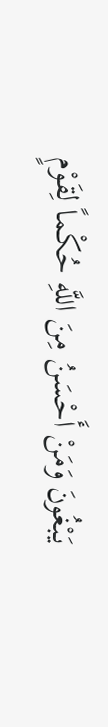يَبْغُونَ وَمَنْ أَحْسَنُ مِنَ اللَّهِ حُكْماً لِقَوْمٍ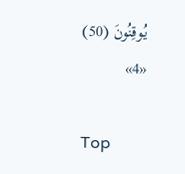يُوقِنُونَ (50) «4»

Top